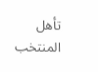تأهل المنتخب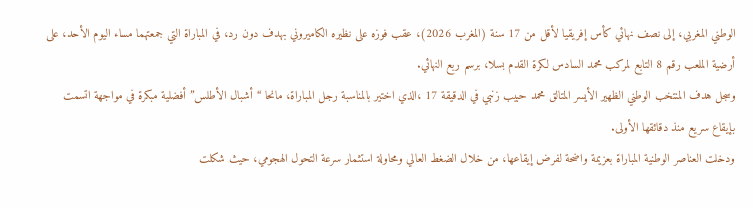الوطني المغربي، إلى نصف نهائي كأس إفريقيا لأقل من 17 سنة (المغرب 2026)، عقب فوزه على نظيره الكاميروني بهدف دون رد، في المباراة التي جمعتهما مساء اليوم الأحد، على أرضية الملعب رقم 8 التابع لمركب محمد السادس لكرة القدم بسلا، برسم ربع النهائي.
وسجل هدف المنتخب الوطني الظهير الأيسر المتالق محمد حبيب زنبي في الدقيقة 17 ،الذي اختير بالمناسبة رجل المباراة، مانحا “أشبال الأطلس” أفضلية مبكرة في مواجهة اتسمت بإيقاع سريع منذ دقائقها الأولى.
ودخلت العناصر الوطنية المباراة بعزيمة واضحة لفرض إيقاعها، من خلال الضغط العالي ومحاولة استثمار سرعة التحول الهجومي، حيث شكلت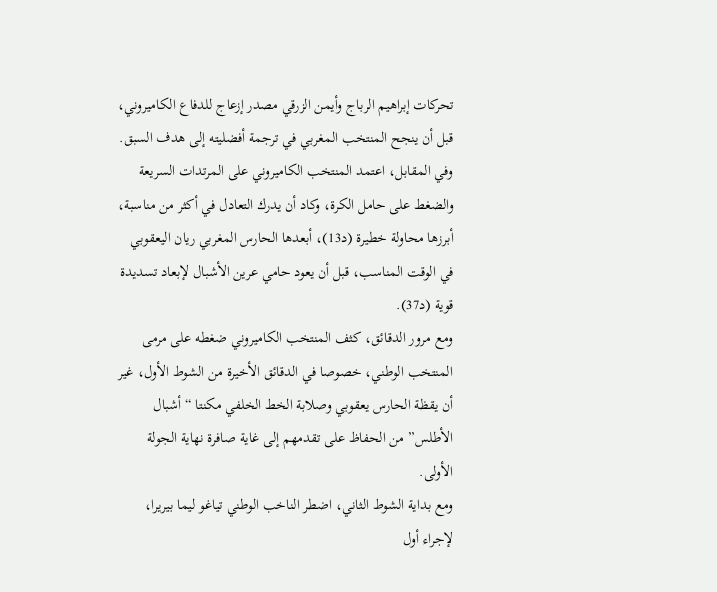تحركات إبراهيم الرباج وأيمن الزرقي مصدر إزعاج للدفاع الكاميروني، قبل أن ينجح المنتخب المغربي في ترجمة أفضليته إلى هدف السبق.
وفي المقابل، اعتمد المنتخب الكاميروني على المرتدات السريعة والضغط على حامل الكرة، وكاد أن يدرك التعادل في أكثر من مناسبة، أبرزها محاولة خطيرة (د13)، أبعدها الحارس المغربي ريان اليعقوبي في الوقت المناسب، قبل أن يعود حامي عرين الأشبال لإبعاد تسديدة قوية (د37).
ومع مرور الدقائق، كثف المنتخب الكاميروني ضغطه على مرمى المنتخب الوطني، خصوصا في الدقائق الأخيرة من الشوط الأول، غير أن يقظة الحارس يعقوبي وصلابة الخط الخلفي مكنتا “أشبال الأطلس” من الحفاظ على تقدمهم إلى غاية صافرة نهاية الجولة الأولى.
ومع بداية الشوط الثاني، اضطر الناخب الوطني تياغو ليما بيريرا، لإجراء أول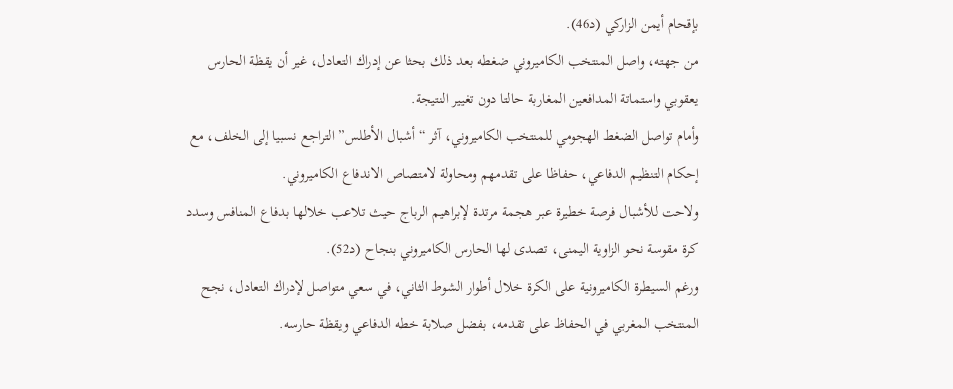بإقحام أيمن الزاركي (د46).
من جهته، واصل المنتخب الكاميروني ضغطه بعد ذلك بحثا عن إدراك التعادل، غير أن يقظة الحارس يعقوبي واستماتة المدافعين المغاربة حالتا دون تغيير النتيجة.
وأمام تواصل الضغط الهجومي للمنتخب الكاميروني، آثر “أشبال الأطلس” التراجع نسبيا إلى الخلف، مع إحكام التنظيم الدفاعي، حفاظا على تقدمهم ومحاولة لامتصاص الاندفاع الكاميروني.
ولاحت للأشبال فرصة خطيرة عبر هجمة مرتدة لإبراهيم الرباج حيث تلاعب خلالها بدفاع المنافس وسدد كرة مقوسة نحو الزاوية اليمنى، تصدى لها الحارس الكاميروني بنجاح (د52).
ورغم السيطرة الكاميرونية على الكرة خلال أطوار الشوط الثاني، في سعي متواصل لإدراك التعادل، نجح المنتخب المغربي في الحفاظ على تقدمه، بفضل صلابة خطه الدفاعي ويقظة حارسه.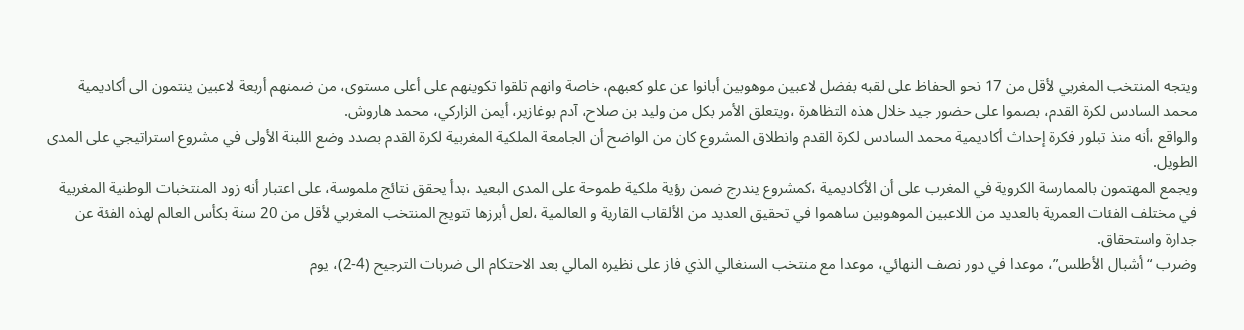ويتجه المنتخب المغربي لأقل من 17 نحو الحفاظ على لقبه بفضل لاعبين موهوبين أبانوا عن علو كعبهم، خاصة وانهم تلقوا تكوينهم على أعلى مستوى، من ضمنهم أربعة لاعبين ينتمون الى أكاديمية محمد السادس لكرة القدم، بصموا على حضور جيد خلال هذه التظاهرة ،ويتعلق الأمر بكل من وليد بن صلاح، آدم بوغازير، أيمن الزاركي، محمد هاروش.
والواقع ،أنه منذ تبلور فكرة إحداث أكاديمية محمد السادس لكرة القدم وانطلاق المشروع كان من الواضح أن الجامعة الملكية المغربية لكرة القدم بصدد وضع اللبنة الأولى في مشروع استراتيجي على المدى الطويل.
ويجمع المهتمون بالممارسة الكروية في المغرب على أن الأكاديمية ،كمشروع يندرج ضمن رؤية ملكية طموحة على المدى البعيد ،بدأ يحقق نتائج ملموسة، على اعتبار أنه زود المنتخبات الوطنية المغربية في مختلف الفئات العمرية بالعديد من اللاعبين الموهوبين ساهموا في تحقيق العديد من الألقاب القارية و العالمية ،لعل أبرزها تتويج المنتخب المغربي لأقل من 20 سنة بكأس العالم لهذه الفئة عن جدارة واستحقاق.
وضرب “أشبال الأطلس”، موعدا في دور نصف النهائي، موعدا مع منتخب السنغالي الذي فاز على نظيره المالي بعد الاحتكام الى ضربات الترجيح (4-2)، يوم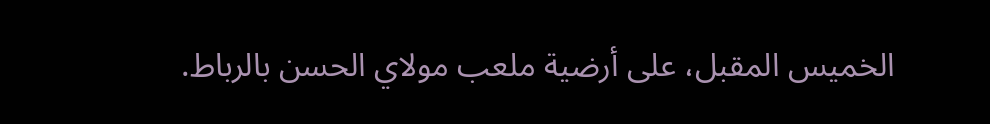الخميس المقبل، على أرضية ملعب مولاي الحسن بالرباط.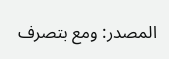المصدر: ومع بتصرف